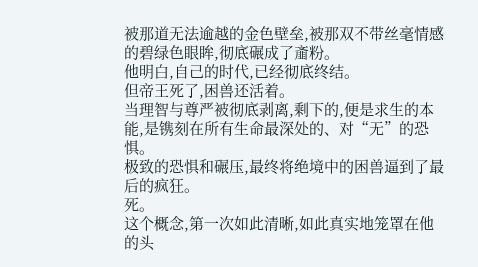被那道无法逾越的金色壁垒,被那双不带丝毫情感的碧绿色眼眸,彻底碾成了齑粉。
他明白,自己的时代,已经彻底终结。
但帝王死了,困兽还活着。
当理智与尊严被彻底剥离,剩下的,便是求生的本能,是镌刻在所有生命最深处的、对“无”的恐惧。
极致的恐惧和碾压,最终将绝境中的困兽逼到了最后的疯狂。
死。
这个概念,第一次如此清晰,如此真实地笼罩在他的头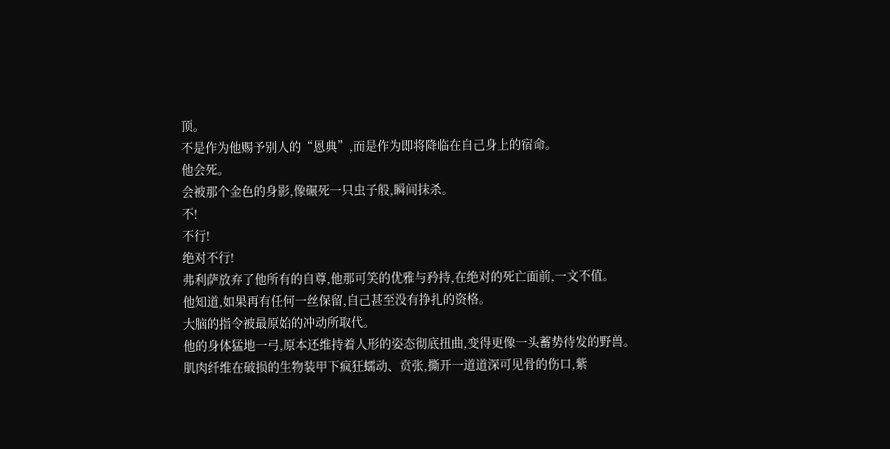顶。
不是作为他赐予别人的“恩典”,而是作为即将降临在自己身上的宿命。
他会死。
会被那个金色的身影,像碾死一只虫子般,瞬间抹杀。
不!
不行!
绝对不行!
弗利萨放弃了他所有的自尊,他那可笑的优雅与矜持,在绝对的死亡面前,一文不值。
他知道,如果再有任何一丝保留,自己甚至没有挣扎的资格。
大脑的指令被最原始的冲动所取代。
他的身体猛地一弓,原本还维持着人形的姿态彻底扭曲,变得更像一头蓄势待发的野兽。
肌肉纤维在破损的生物装甲下疯狂蠕动、贲张,撕开一道道深可见骨的伤口,紫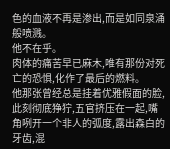色的血液不再是渗出,而是如同泉涌般喷溅。
他不在乎。
肉体的痛苦早已麻木,唯有那份对死亡的恐惧,化作了最后的燃料。
他那张曾经总是挂着优雅假面的脸,此刻彻底狰狞,五官挤压在一起,嘴角咧开一个非人的弧度,露出森白的牙齿,混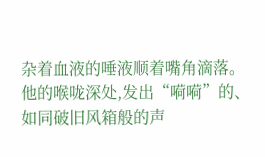杂着血液的唾液顺着嘴角滴落。
他的喉咙深处,发出“嗬嗬”的、如同破旧风箱般的声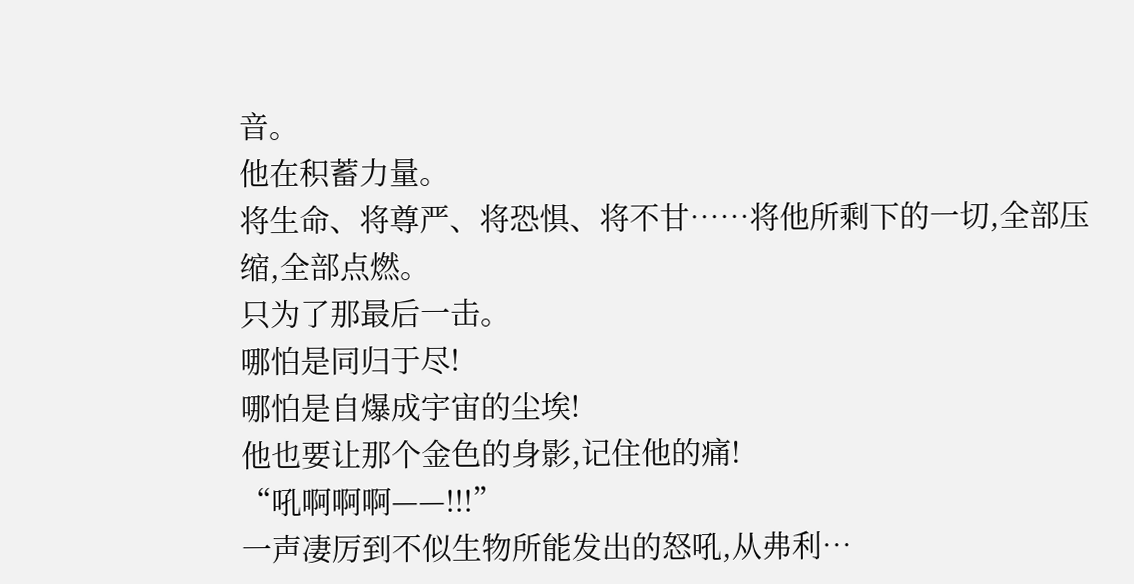音。
他在积蓄力量。
将生命、将尊严、将恐惧、将不甘……将他所剩下的一切,全部压缩,全部点燃。
只为了那最后一击。
哪怕是同归于尽!
哪怕是自爆成宇宙的尘埃!
他也要让那个金色的身影,记住他的痛!
“吼啊啊啊——!!!”
一声凄厉到不似生物所能发出的怒吼,从弗利…